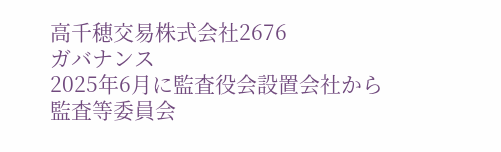高千穂交易株式会社2676
ガバナンス
2025年6月に監査役会設置会社から監査等委員会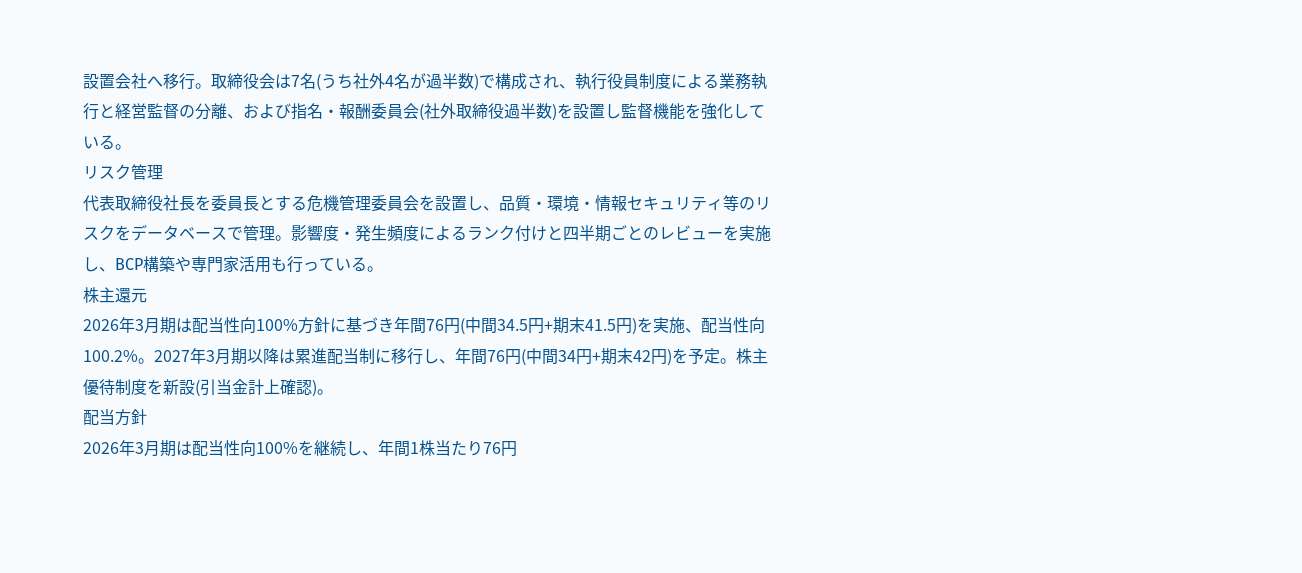設置会社へ移行。取締役会は7名(うち社外4名が過半数)で構成され、執行役員制度による業務執行と経営監督の分離、および指名・報酬委員会(社外取締役過半数)を設置し監督機能を強化している。
リスク管理
代表取締役社長を委員長とする危機管理委員会を設置し、品質・環境・情報セキュリティ等のリスクをデータベースで管理。影響度・発生頻度によるランク付けと四半期ごとのレビューを実施し、BCP構築や専門家活用も行っている。
株主還元
2026年3月期は配当性向100%方針に基づき年間76円(中間34.5円+期末41.5円)を実施、配当性向100.2%。2027年3月期以降は累進配当制に移行し、年間76円(中間34円+期末42円)を予定。株主優待制度を新設(引当金計上確認)。
配当方針
2026年3月期は配当性向100%を継続し、年間1株当たり76円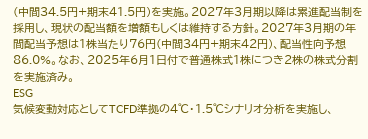(中間34.5円+期末41.5円)を実施。2027年3月期以降は累進配当制を採用し、現状の配当額を増額もしくは維持する方針。2027年3月期の年間配当予想は1株当たり76円(中間34円+期末42円)、配当性向予想86.0%。なお、2025年6月1日付で普通株式1株につき2株の株式分割を実施済み。
ESG
気候変動対応としてTCFD準拠の4℃・1.5℃シナリオ分析を実施し、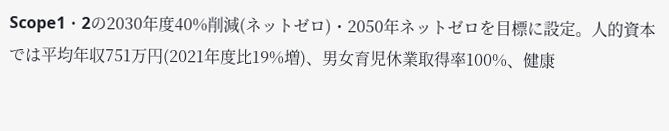Scope1・2の2030年度40%削減(ネットゼロ)・2050年ネットゼロを目標に設定。人的資本では平均年収751万円(2021年度比19%増)、男女育児休業取得率100%、健康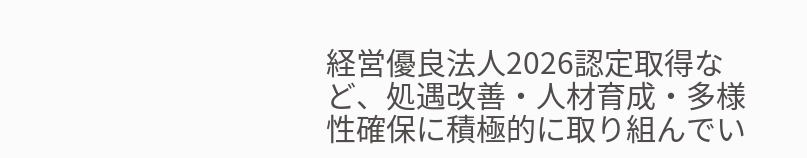経営優良法人2026認定取得など、処遇改善・人材育成・多様性確保に積極的に取り組んでい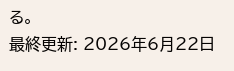る。
最終更新: 2026年6月22日